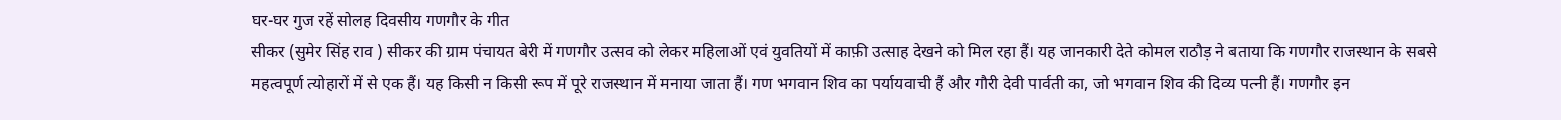घर-घर गुज रहें सोलह दिवसीय गणगौर के गीत
सीकर (सुमेर सिंह राव ) सीकर की ग्राम पंचायत बेरी में गणगौर उत्सव को लेकर महिलाओं एवं युवतियों में काफ़ी उत्साह देखने को मिल रहा हैं। यह जानकारी देते कोमल राठौड़ ने बताया कि गणगौर राजस्थान के सबसे महत्वपूर्ण त्योहारों में से एक हैं। यह किसी न किसी रूप में पूरे राजस्थान में मनाया जाता हैं। गण भगवान शिव का पर्यायवाची हैं और गौरी देवी पार्वती का, जो भगवान शिव की दिव्य पत्नी हैं। गणगौर इन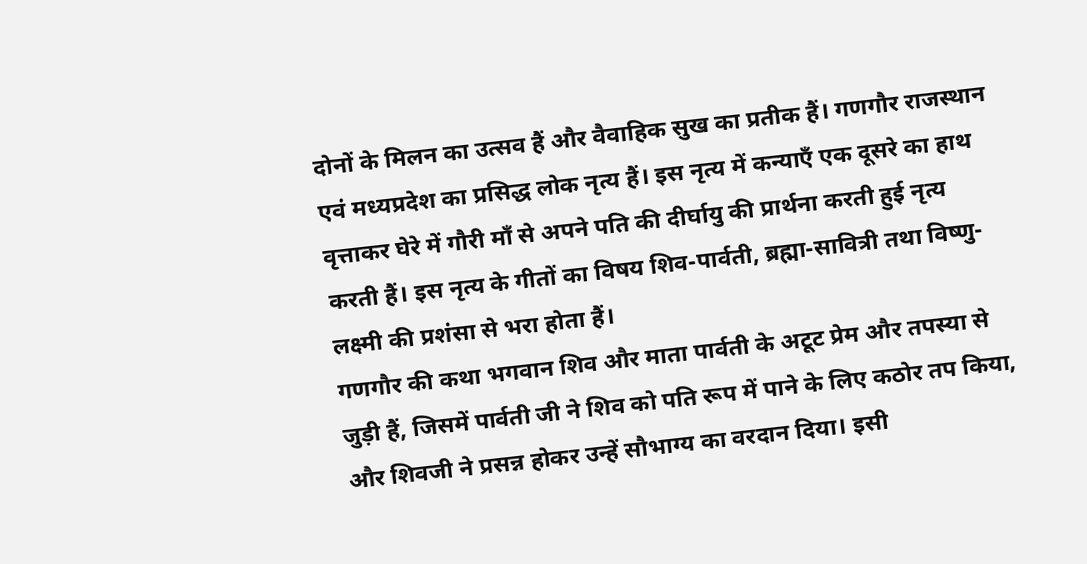दोनों के मिलन का उत्सव हैं और वैवाहिक सुख का प्रतीक हैं। गणगौर राजस्थान एवं मध्यप्रदेश का प्रसिद्ध लोक नृत्य हैं। इस नृत्य में कन्याएँ एक दूसरे का हाथ वृत्ताकर घेरे में गौरी माँ से अपने पति की दीर्घायु की प्रार्थना करती हुई नृत्य करती हैं। इस नृत्य के गीतों का विषय शिव-पार्वती, ब्रह्मा-सावित्री तथा विष्णु-लक्ष्मी की प्रशंसा से भरा होता हैं।
गणगौर की कथा भगवान शिव और माता पार्वती के अटूट प्रेम और तपस्या से जुड़ी हैं, जिसमें पार्वती जी ने शिव को पति रूप में पाने के लिए कठोर तप किया, और शिवजी ने प्रसन्न होकर उन्हें सौभाग्य का वरदान दिया। इसी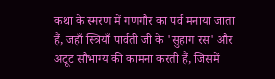कथा के स्मरण में गणगौर का पर्व मनाया जाता हैं, जहाँ स्त्रियाँ पार्वती जी के 'सुहाग रस' और अटूट सौभाग्य की कामना करती हैं, जिसमें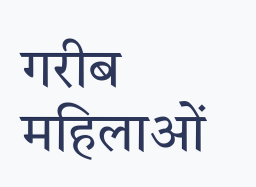गरीब महिलाओं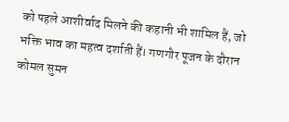को पहले आशीर्वाद मिलने की कहानी भी शामिल हैं, जो भक्ति भाव का महत्व दर्शाती हैं। गणगौर पूजन के दौरान कोमल सुमन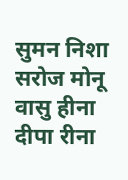सुमन निशा सरोज मोनू वासु हीना दीपा रीना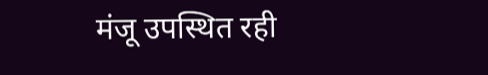मंजू उपस्थित रही